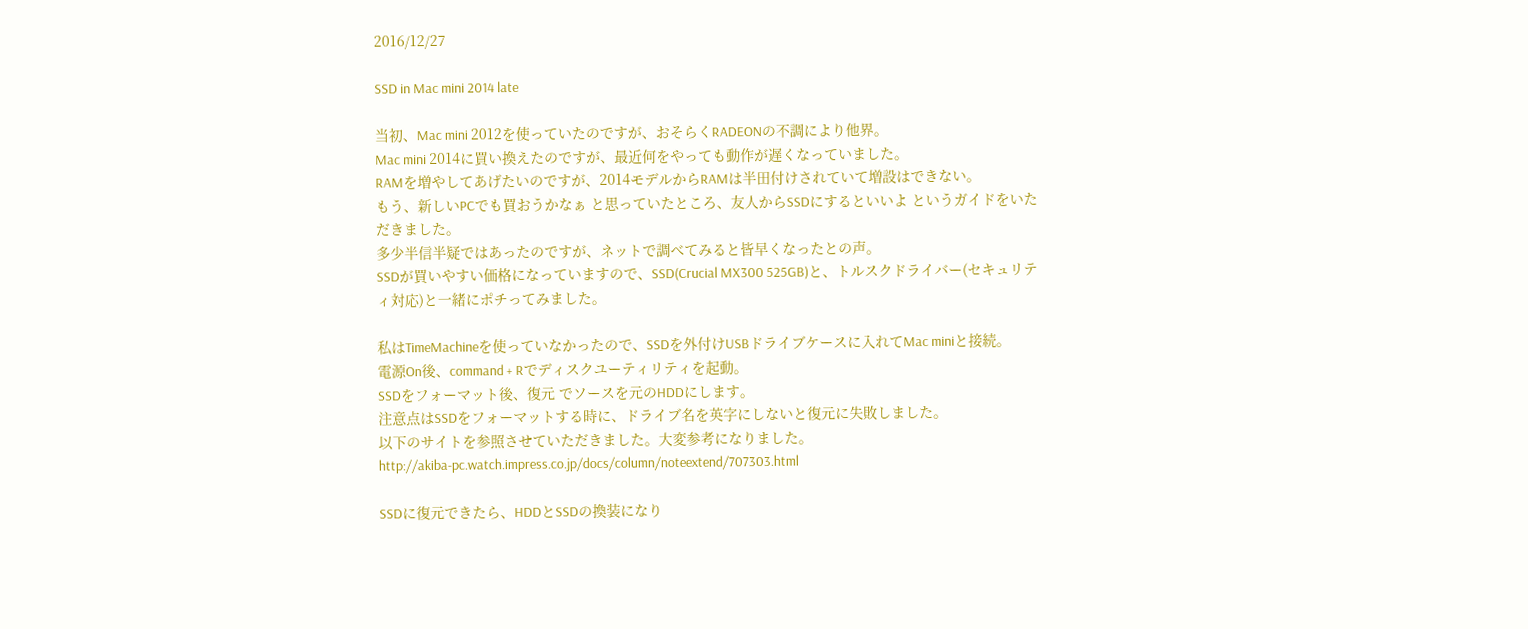2016/12/27

SSD in Mac mini 2014 late

当初、Mac mini 2012を使っていたのですが、おそらくRADEONの不調により他界。
Mac mini 2014に買い換えたのですが、最近何をやっても動作が遅くなっていました。
RAMを増やしてあげたいのですが、2014モデルからRAMは半田付けされていて増設はできない。
もう、新しいPCでも買おうかなぁ と思っていたところ、友人からSSDにするといいよ というガイドをいただきました。
多少半信半疑ではあったのですが、ネットで調べてみると皆早くなったとの声。
SSDが買いやすい価格になっていますので、SSD(Crucial MX300 525GB)と、トルスクドライバー(セキュリティ対応)と一緒にポチってみました。

私はTimeMachineを使っていなかったので、SSDを外付けUSBドライブケースに入れてMac miniと接続。
電源On後、command + Rでディスクユーティリティを起動。
SSDをフォーマット後、復元 でソースを元のHDDにします。
注意点はSSDをフォーマットする時に、ドライブ名を英字にしないと復元に失敗しました。
以下のサイトを参照させていただきました。大変参考になりました。
http://akiba-pc.watch.impress.co.jp/docs/column/noteextend/707303.html

SSDに復元できたら、HDDとSSDの換装になり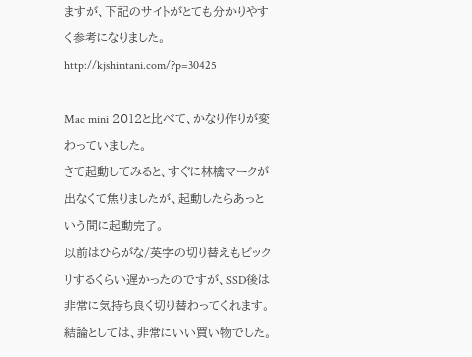ますが、下記のサイトがとても分かりやすく参考になりました。
http://kjshintani.com/?p=30425

Mac mini 2012と比べて、かなり作りが変わっていました。
さて起動してみると、すぐに林檎マークが出なくて焦りましたが、起動したらあっという間に起動完了。
以前はひらがな/英字の切り替えもビックリするくらい遅かったのですが、SSD後は非常に気持ち良く切り替わってくれます。
結論としては、非常にいい買い物でした。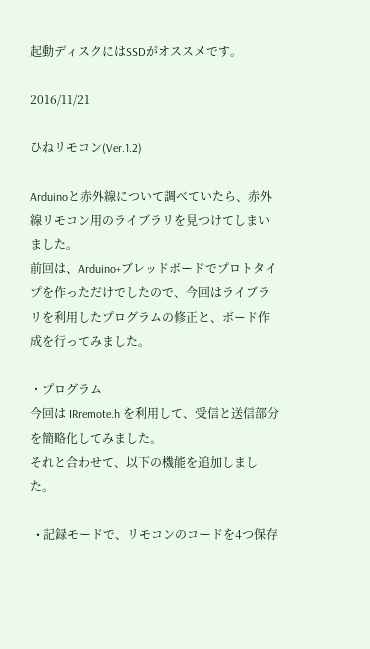起動ディスクにはSSDがオススメです。

2016/11/21

ひねリモコン(Ver.1.2)

Arduinoと赤外線について調べていたら、赤外線リモコン用のライブラリを見つけてしまいました。
前回は、Arduino+ブレッドボードでプロトタイプを作っただけでしたので、今回はライブラリを利用したプログラムの修正と、ボード作成を行ってみました。

・プログラム
今回は IRremote.h を利用して、受信と送信部分を簡略化してみました。
それと合わせて、以下の機能を追加しました。

  • 記録モードで、リモコンのコードを4つ保存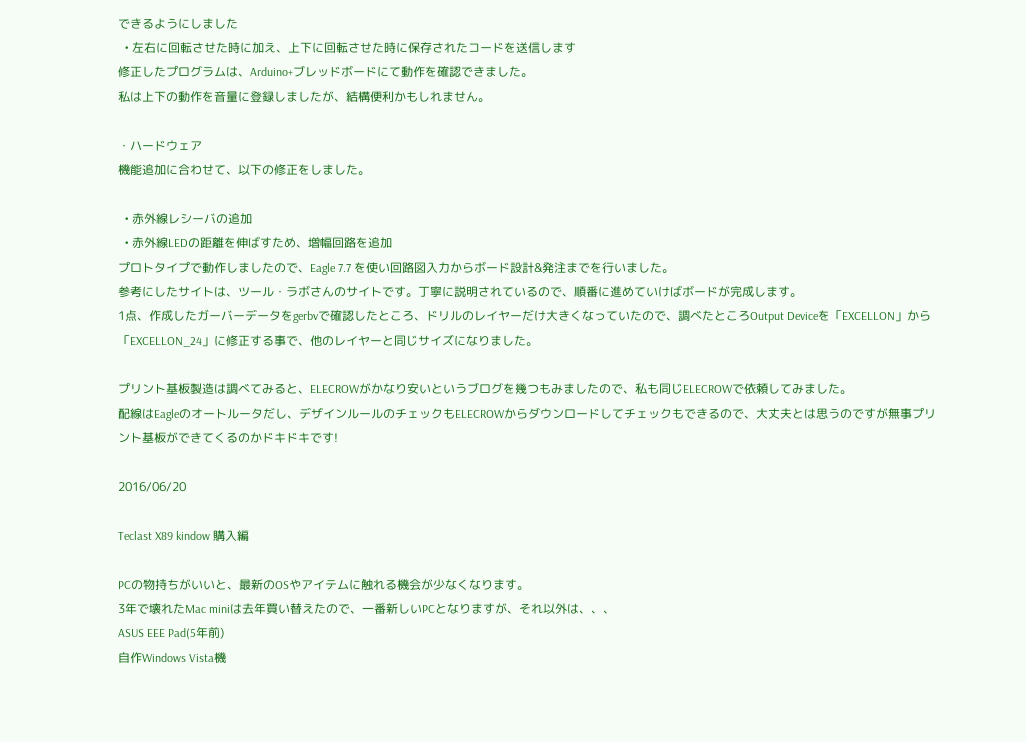できるようにしました
  • 左右に回転させた時に加え、上下に回転させた時に保存されたコードを送信します
修正したプログラムは、Arduino+ブレッドボードにて動作を確認できました。
私は上下の動作を音量に登録しましたが、結構便利かもしれません。

・ハードウェア
機能追加に合わせて、以下の修正をしました。

  • 赤外線レシーバの追加
  • 赤外線LEDの距離を伸ばすため、増幅回路を追加
プロトタイプで動作しましたので、Eagle 7.7 を使い回路図入力からボード設計&発注までを行いました。
参考にしたサイトは、ツール・ラボさんのサイトです。丁寧に説明されているので、順番に進めていけばボードが完成します。
1点、作成したガーバーデータをgerbvで確認したところ、ドリルのレイヤーだけ大きくなっていたので、調べたところOutput Deviceを「EXCELLON」から「EXCELLON_24」に修正する事で、他のレイヤーと同じサイズになりました。

プリント基板製造は調べてみると、ELECROWがかなり安いというブログを幾つもみましたので、私も同じELECROWで依頼してみました。
配線はEagleのオートルータだし、デザインルールのチェックもELECROWからダウンロードしてチェックもできるので、大丈夫とは思うのですが無事プリント基板ができてくるのかドキドキです!

2016/06/20

Teclast X89 kindow 購入編

PCの物持ちがいいと、最新のOSやアイテムに触れる機会が少なくなります。
3年で壊れたMac miniは去年買い替えたので、一番新しいPCとなりますが、それ以外は、、、
ASUS EEE Pad(5年前)
自作Windows Vista機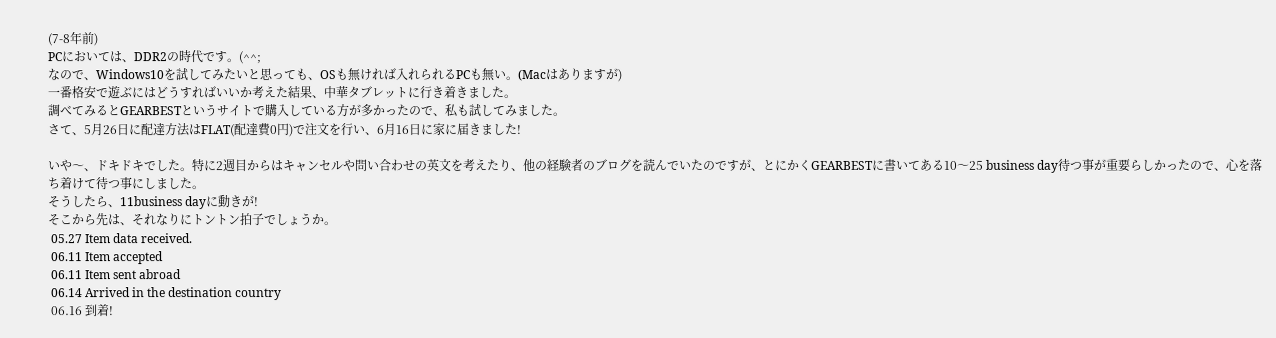(7-8年前)
PCにおいては、DDR2の時代です。(^^;
なので、Windows10を試してみたいと思っても、OSも無ければ入れられるPCも無い。(Macはありますが)
一番格安で遊ぶにはどうすればいいか考えた結果、中華タブレットに行き着きました。
調べてみるとGEARBESTというサイトで購入している方が多かったので、私も試してみました。
さて、5月26日に配達方法はFLAT(配達費0円)で注文を行い、6月16日に家に届きました!

いや〜、ドキドキでした。特に2週目からはキャンセルや問い合わせの英文を考えたり、他の経験者のブログを読んでいたのですが、とにかくGEARBESTに書いてある10〜25 business day待つ事が重要らしかったので、心を落ち着けて待つ事にしました。
そうしたら、11business dayに動きが!
そこから先は、それなりにトントン拍子でしょうか。
 05.27 Item data received.
 06.11 Item accepted
 06.11 Item sent abroad
 06.14 Arrived in the destination country
 06.16 到着!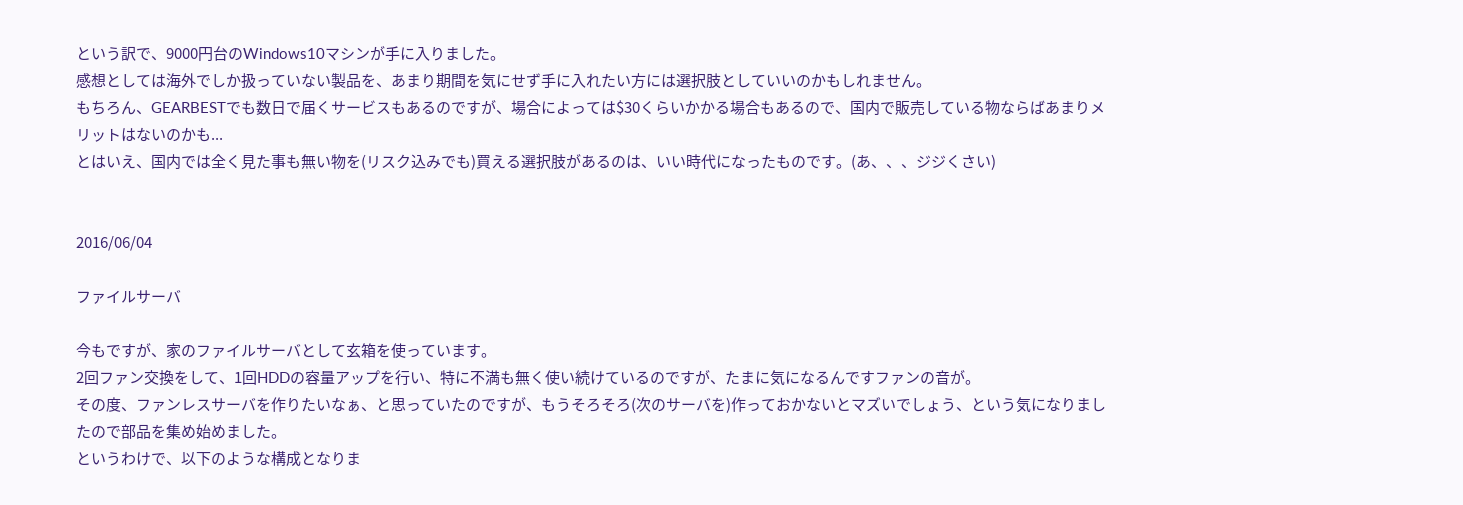という訳で、9000円台のWindows10マシンが手に入りました。
感想としては海外でしか扱っていない製品を、あまり期間を気にせず手に入れたい方には選択肢としていいのかもしれません。
もちろん、GEARBESTでも数日で届くサービスもあるのですが、場合によっては$30くらいかかる場合もあるので、国内で販売している物ならばあまりメリットはないのかも...
とはいえ、国内では全く見た事も無い物を(リスク込みでも)買える選択肢があるのは、いい時代になったものです。(あ、、、ジジくさい)


2016/06/04

ファイルサーバ

今もですが、家のファイルサーバとして玄箱を使っています。
2回ファン交換をして、1回HDDの容量アップを行い、特に不満も無く使い続けているのですが、たまに気になるんですファンの音が。
その度、ファンレスサーバを作りたいなぁ、と思っていたのですが、もうそろそろ(次のサーバを)作っておかないとマズいでしょう、という気になりましたので部品を集め始めました。
というわけで、以下のような構成となりま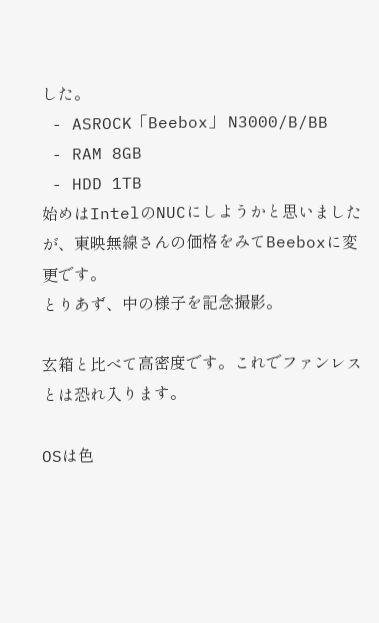した。
 - ASROCK「Beebox」 N3000/B/BB
 - RAM 8GB
 - HDD 1TB
始めはIntelのNUCにしようかと思いましたが、東映無線さんの価格をみてBeeboxに変更です。
とりあず、中の様子を記念撮影。

玄箱と比べて高密度です。これでファンレスとは恐れ入ります。

OSは色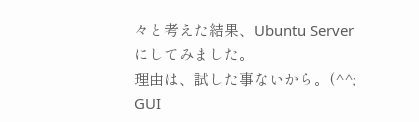々と考えた結果、Ubuntu Serverにしてみました。
理由は、試した事ないから。(^^;
GUI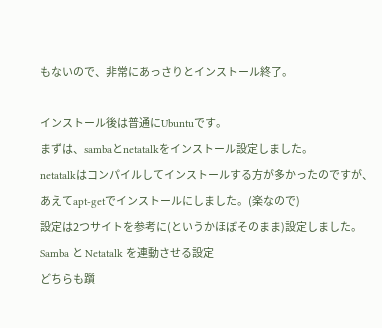もないので、非常にあっさりとインストール終了。

インストール後は普通にUbuntuです。
まずは、sambaとnetatalkをインストール設定しました。
netatalkはコンパイルしてインストールする方が多かったのですが、あえてapt-getでインストールにしました。(楽なので)
設定は2つサイトを参考に(というかほぼそのまま)設定しました。
Samba と Netatalk を連動させる設定
どちらも躓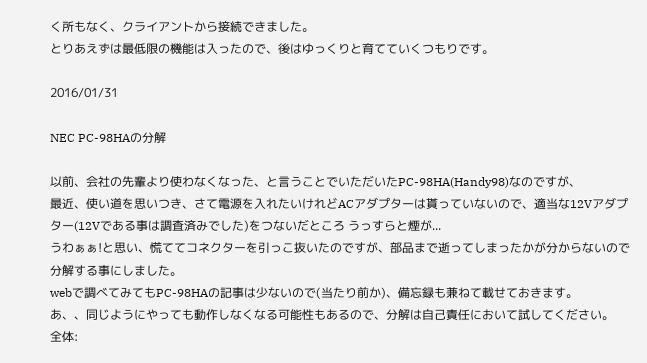く所もなく、クライアントから接続できました。
とりあえずは最低限の機能は入ったので、後はゆっくりと育てていくつもりです。

2016/01/31

NEC PC-98HAの分解

以前、会社の先輩より使わなくなった、と言うことでいただいたPC-98HA(Handy98)なのですが、
最近、使い道を思いつき、さて電源を入れたいけれどACアダプターは貰っていないので、適当な12Vアダプター(12Vである事は調査済みでした)をつないだところ うっすらと煙が...
うわぁぁ!と思い、慌ててコネクターを引っこ抜いたのですが、部品まで逝ってしまったかが分からないので分解する事にしました。
webで調べてみてもPC-98HAの記事は少ないので(当たり前か)、備忘録も兼ねて載せておきます。
あ、、同じようにやっても動作しなくなる可能性もあるので、分解は自己責任において試してください。
全体: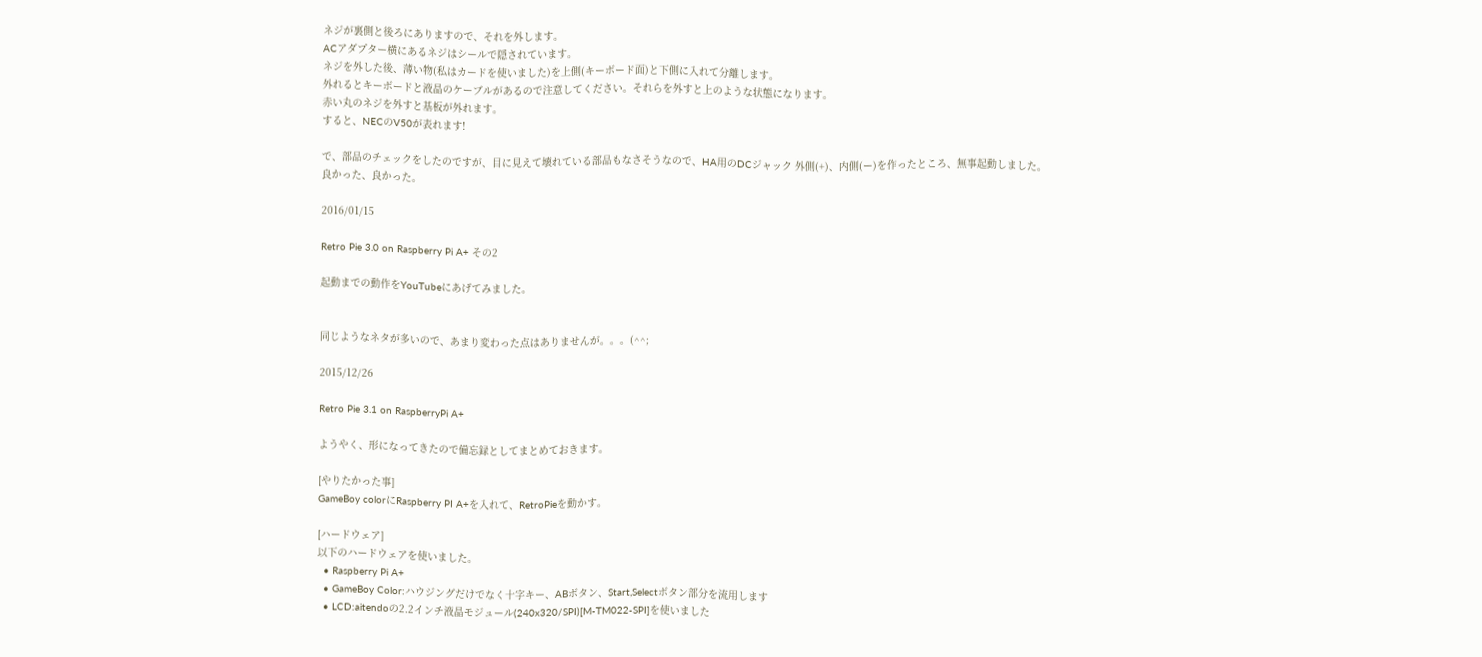ネジが裏側と後ろにありますので、それを外します。
ACアダプター横にあるネジはシールで隠されています。
ネジを外した後、薄い物(私はカードを使いました)を上側(キーボード面)と下側に入れて分離します。
外れるとキーボードと液晶のケーブルがあるので注意してください。それらを外すと上のような状態になります。
赤い丸のネジを外すと基板が外れます。
すると、NECのV50が表れます!

で、部品のチェックをしたのですが、目に見えて壊れている部品もなさそうなので、HA用のDCジャック 外側(+)、内側(ー)を作ったところ、無事起動しました。
良かった、良かった。

2016/01/15

Retro Pie 3.0 on Raspberry Pi A+ その2

起動までの動作をYouTubeにあげてみました。


同じようなネタが多いので、あまり変わった点はありませんが。。。(^^;

2015/12/26

Retro Pie 3.1 on RaspberryPi A+

ようやく、形になってきたので備忘録としてまとめておきます。

[やりたかった事]
GameBoy colorにRaspberry PI A+を入れて、RetroPieを動かす。

[ハードウェア]
以下のハードウェアを使いました。
  • Raspberry Pi A+
  • GameBoy Color:ハウジングだけでなく十字キー、ABボタン、Start,Selectボタン部分を流用します
  • LCD:aitendoの2.2インチ液晶モジュール(240x320/SPI)[M-TM022-SPI]を使いました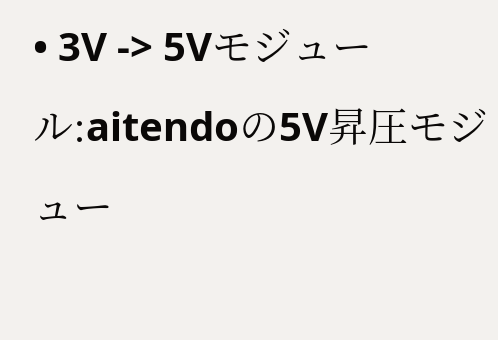• 3V -> 5Vモジュール:aitendoの5V昇圧モジュー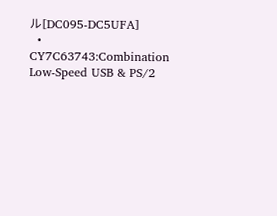ル[DC095-DC5UFA]
  • CY7C63743:Combination Low-Speed USB & PS/2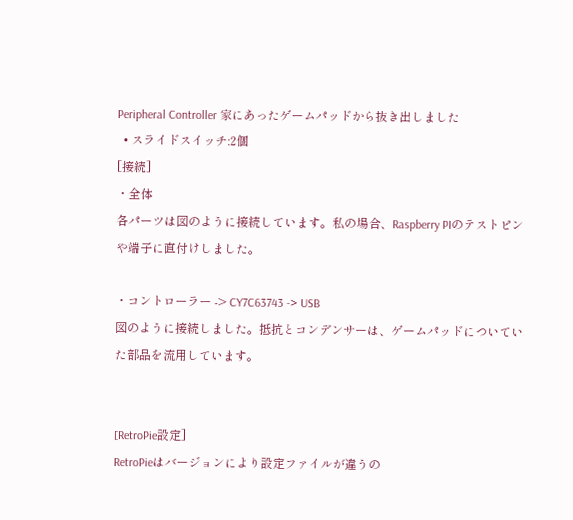Peripheral Controller 家にあったゲームパッドから抜き出しました
  • スライドスイッチ:2個
[接続]
・全体
各パーツは図のように接続しています。私の場合、Raspberry PIのテストピンや端子に直付けしました。

・コントローラー -> CY7C63743 -> USB
図のように接続しました。抵抗とコンデンサーは、ゲームパッドについていた部品を流用しています。


[RetroPie設定]
RetroPieはバージョンにより設定ファイルが違うの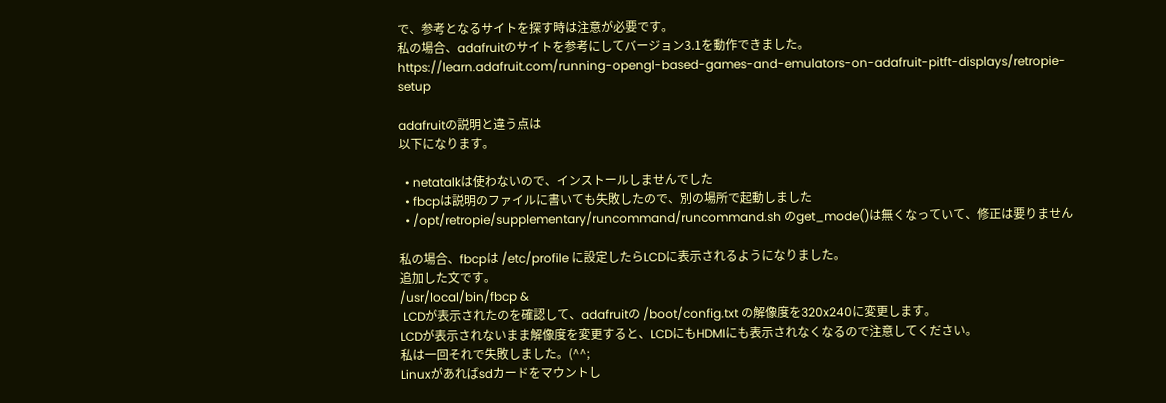で、参考となるサイトを探す時は注意が必要です。
私の場合、adafruitのサイトを参考にしてバージョン3.1を動作できました。
https://learn.adafruit.com/running-opengl-based-games-and-emulators-on-adafruit-pitft-displays/retropie-setup

adafruitの説明と違う点は
以下になります。

  • netatalkは使わないので、インストールしませんでした
  • fbcpは説明のファイルに書いても失敗したので、別の場所で起動しました
  • /opt/retropie/supplementary/runcommand/runcommand.sh のget_mode()は無くなっていて、修正は要りません

私の場合、fbcpは /etc/profile に設定したらLCDに表示されるようになりました。
追加した文です。
/usr/local/bin/fbcp &
 LCDが表示されたのを確認して、adafruitの /boot/config.txt の解像度を320x240に変更します。
LCDが表示されないまま解像度を変更すると、LCDにもHDMIにも表示されなくなるので注意してください。
私は一回それで失敗しました。(^^;
Linuxがあればsdカードをマウントし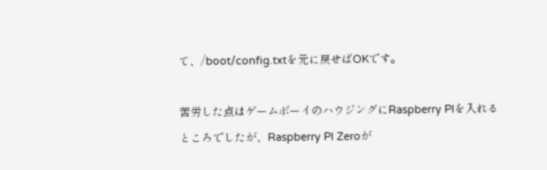て、/boot/config.txtを元に戻せばOKです。

苦労した点はゲームボーイのハウジングにRaspberry PIを入れるところでしたが、Raspberry PI Zeroが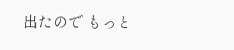出たので もっと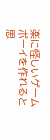楽に怪しいゲームボーイを作れると思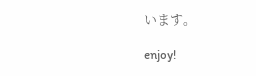います。

enjoy!